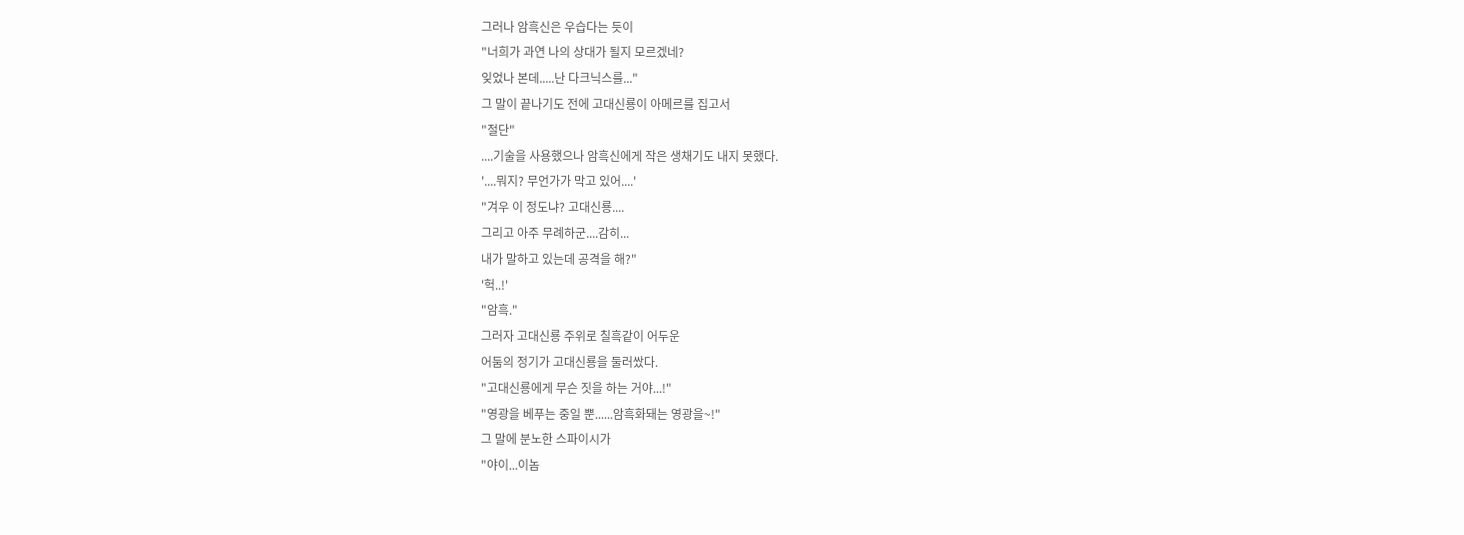그러나 암흑신은 우습다는 듯이
"너희가 과연 나의 상대가 될지 모르겠네?
잊었나 본데.....난 다크닉스를..."
그 말이 끝나기도 전에 고대신룡이 아메르를 집고서
"절단"
....기술을 사용했으나 암흑신에게 작은 생채기도 내지 못했다.
'....뭐지? 무언가가 막고 있어....'
"겨우 이 정도냐? 고대신룡....
그리고 아주 무례하군....감히...
내가 말하고 있는데 공격을 해?"
'헉..!'
"암흑."
그러자 고대신룡 주위로 칠흑같이 어두운
어둠의 정기가 고대신룡을 둘러쌌다.
"고대신룡에게 무슨 짓을 하는 거야...!"
"영광을 베푸는 중일 뿐......암흑화돼는 영광을~!"
그 말에 분노한 스파이시가
"야이...이놈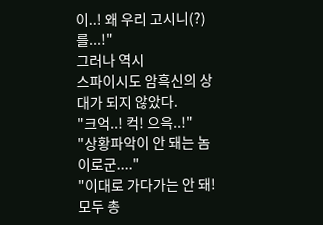이..! 왜 우리 고시니(?)를...!"
그러나 역시
스파이시도 암흑신의 상대가 되지 않았다.
"크억..! 컥! 으윽..!"
"상황파악이 안 돼는 놈이로군...."
"이대로 가다가는 안 돼! 모두 총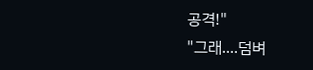공격!"
"그래....덤벼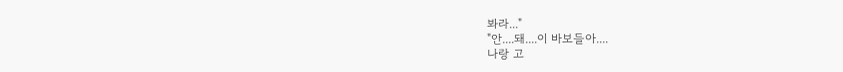봐라..."
"안....돼....이 바보들아....
나랑 고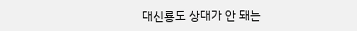대신룡도 상대가 안 돼는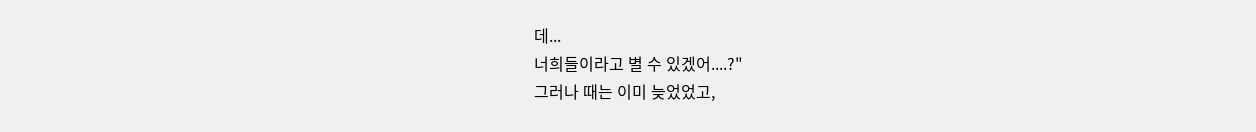데...
너희들이라고 별 수 있겠어....?"
그러나 때는 이미 늦었었고,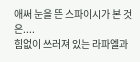애써 눈을 뜬 스파이시가 본 것은....
힘없이 쓰러져 있는 라파엘과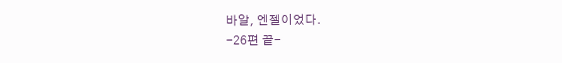바알, 엔젤이었다.
-26편 끝-